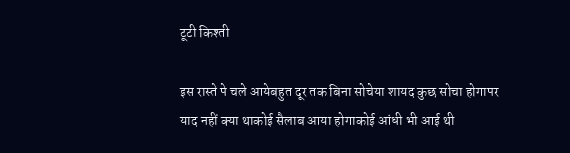टूटी किश्ती

इस रास्ते पे चले आयेबहुत दूर तक बिना सोचेया शायद कुछ सोचा होगापर याद नहीं क्या थाकोई सैलाब आया होगाकोई आंधी भी आई थी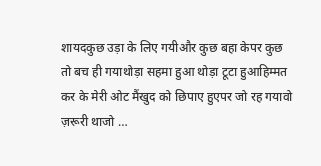शायदकुछ उड़ा के लिए गयीऔर कुछ बहा केपर कुछ तो बच ही गयाथोड़ा सहमा हुआ थोड़ा टूटा हुआहिम्मत कर के मेरी ओट मैंखुद को छिपाए हुएपर जो रह गयावो ज़रूरी थाजो …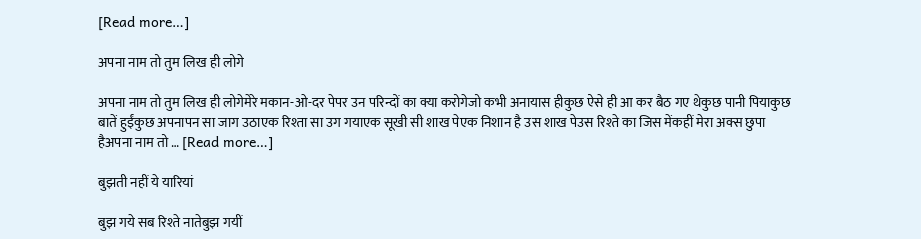[Read more…]

अपना नाम तो तुम लिख ही लोगे

अपना नाम तो तुम लिख ही लोगेमेरे मकान-ओ-दर पेपर उन परिन्दों का क्या करोगेजो कभी अनायास हीकुछ ऐसे ही आ कर बैठ गए थेकुछ पानी पियाकुछ बातें हुईंकुछ अपनापन सा जाग उठाएक रिश्ता सा उग गयाएक सूखी सी शाख पेएक निशान है उस शाख पेउस रिश्ते का जिस मेंकहीं मेरा अक्स छुपा हैअपना नाम तो … [Read more…]

बुझती नहीं ये यारियां

बुझ गये सब रिश्ते नातेबुझ गयीं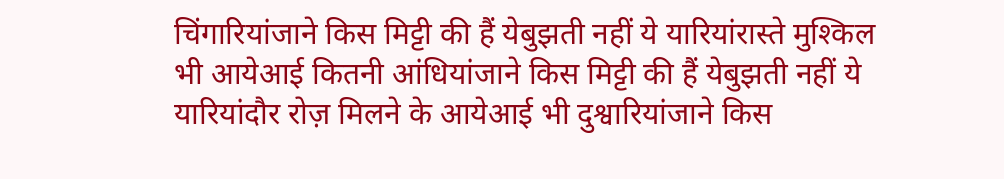चिंगारियांजाने किस मिट्टी की हैं येबुझती नहीं ये यारियांरास्ते मुश्किल भी आयेआई कितनी आंधियांजाने किस मिट्टी की हैं येबुझती नहीं ये यारियांदौर रोज़ मिलने के आयेआई भी दुश्वारियांजाने किस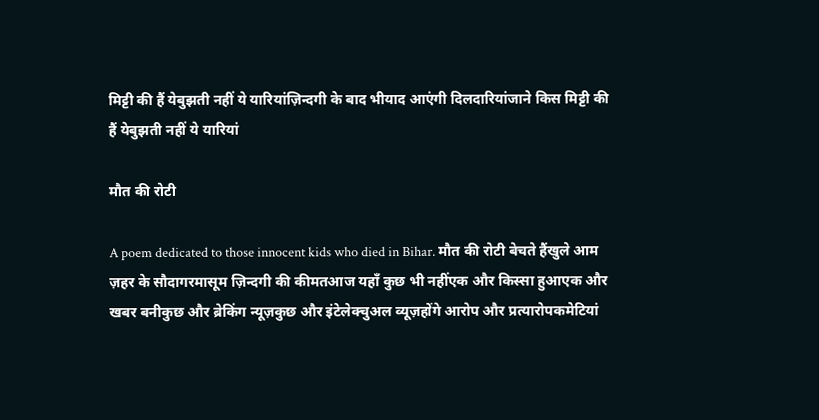मिट्टी की हैं येबुझती नहीं ये यारियांज़िन्दगी के बाद भीयाद आएंगी दिलदारियांजाने किस मिट्टी की हैं येबुझती नहीं ये यारियां

मौत की रोटी

A poem dedicated to those innocent kids who died in Bihar. मौत की रोटी बेचते हैंखुले आम ज़हर के सौदागरमासूम ज़िन्दगी की कीमतआज यहाँ कुछ भी नहींएक और किस्सा हुआएक और खबर बनीकुछ और ब्रेकिंग न्यूज़कुछ और इंटेलेक्चुअल व्यूज़होंगे आरोप और प्रत्यारोपकमेटियां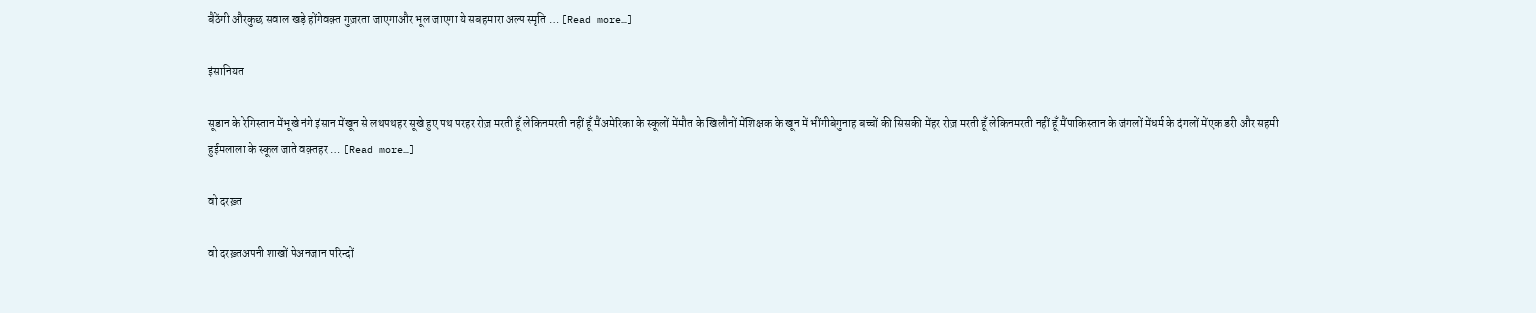बैठेंगी औरकुछ सवाल खड़े होंगेवक़्त गुज़रता जाएगाऔर भूल जाएगा ये सबहमारा अल्प स्मृति … [Read more…]

इंसानियत

सूडान के रेगिस्तान मेंभूखे नंगे इंसान मेंखून से लथपथहर सूखे हुए पथ परहर रोज़ मरती हूँ लेकिनमरती नहीं हूँ मैंअमेरिका के स्कूलों मेंमौत के खिलौनों मेंशिक्षक के खून में भींगीबेगुनाह बच्चों की सिसकी मेंहर रोज़ मरती हूँ लेकिनमरती नहीं हूँ मैंपाकिस्तान के जंगलों मेंधर्म के दंगलों मेंएक डरी और सहमी हुईमलाला के स्कूल जाते वक़्तहर … [Read more…]

वो दरख़्त

वो दरख़्तअपनी शाखों पेअनजान परिन्दों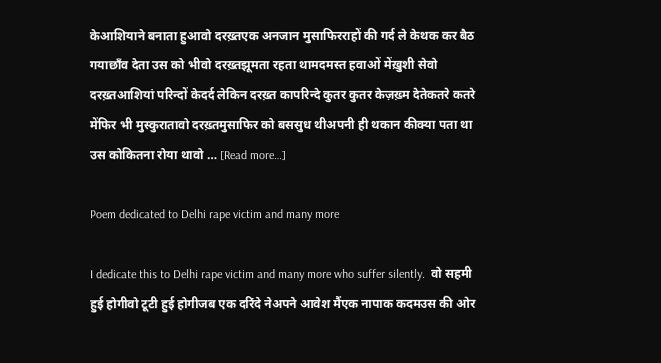केआशियाने बनाता हुआवो दरख़्तएक अनजान मुसाफिरराहों की गर्द ले केथक कर बैठ गयाछाँव देता उस को भीवो दरख़्तझूमता रहता थामदमस्त हवाओं मेंख़ुशी सेवो दरख़्तआशियां परिन्दों केदर्द लेकिन दरख़्त कापरिन्दे कुतर कुतर केज़ख़्म देतेकतरे कतरे मेंफिर भी मुस्कुरातावो दरख़्तमुसाफिर को बससुध थीअपनी ही थकान कीक्या पता था उस कोकितना रोया थावो … [Read more…]

Poem dedicated to Delhi rape victim and many more

I dedicate this to Delhi rape victim and many more who suffer silently.  वो सहमी हुई होगीवो टूटी हुई होगीजब एक दरिंदे नेअपने आवेश मैंएक नापाक कदमउस की ओर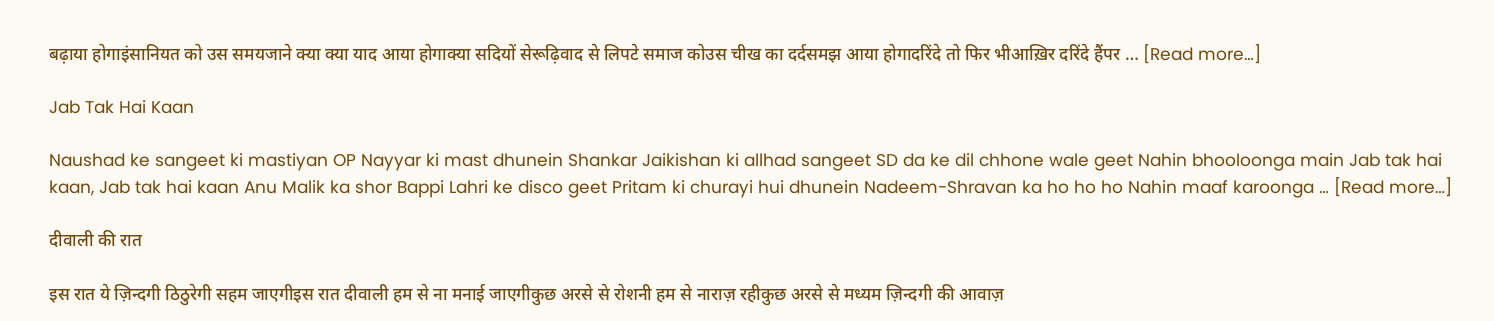बढ़ाया होगाइंसानियत को उस समयजाने क्या क्या याद आया होगाक्या सदियों सेरूढ़िवाद से लिपटे समाज कोउस चीख का दर्दसमझ आया होगादरिंदे तो फिर भीआख़िर दरिंदे हैंपर … [Read more…]

Jab Tak Hai Kaan

Naushad ke sangeet ki mastiyan OP Nayyar ki mast dhunein Shankar Jaikishan ki allhad sangeet SD da ke dil chhone wale geet Nahin bhooloonga main Jab tak hai kaan, Jab tak hai kaan Anu Malik ka shor Bappi Lahri ke disco geet Pritam ki churayi hui dhunein Nadeem-Shravan ka ho ho ho Nahin maaf karoonga … [Read more…]

दीवाली की रात

इस रात ये ज़िन्दगी ठिठुरेगी सहम जाएगीइस रात दीवाली हम से ना मनाई जाएगीकुछ अरसे से रोशनी हम से नाराज़ रहीकुछ अरसे से मध्यम ज़िन्दगी की आवाज़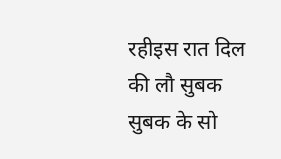रहीइस रात दिल की लौ सुबक सुबक के सो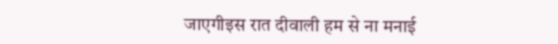जाएगीइस रात दीवाली हम से ना मनाई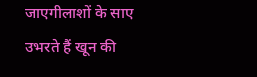जाएगीलाशों के साए उभरते हैं खून की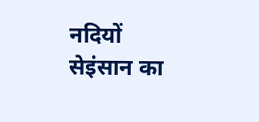नदियों सेइंसान का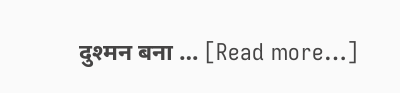दुश्मन बना … [Read more…]